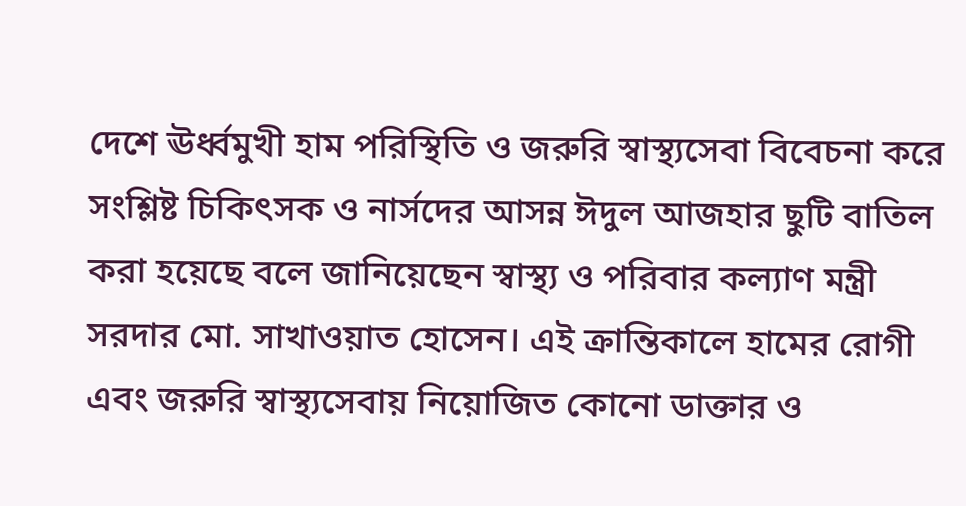দেশে ঊর্ধ্বমুখী হাম পরিস্থিতি ও জরুরি স্বাস্থ্যসেবা বিবেচনা করে সংশ্লিষ্ট চিকিৎসক ও নার্সদের আসন্ন ঈদুল আজহার ছুটি বাতিল করা হয়েছে বলে জানিয়েছেন স্বাস্থ্য ও পরিবার কল্যাণ মন্ত্রী সরদার মো. সাখাওয়াত হোসেন। এই ক্রান্তিকালে হামের রোগী এবং জরুরি স্বাস্থ্যসেবায় নিয়োজিত কোনো ডাক্তার ও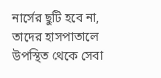নার্সের ছুটি হবে না, তাদের হাসপাতালে উপস্থিত থেকে সেবা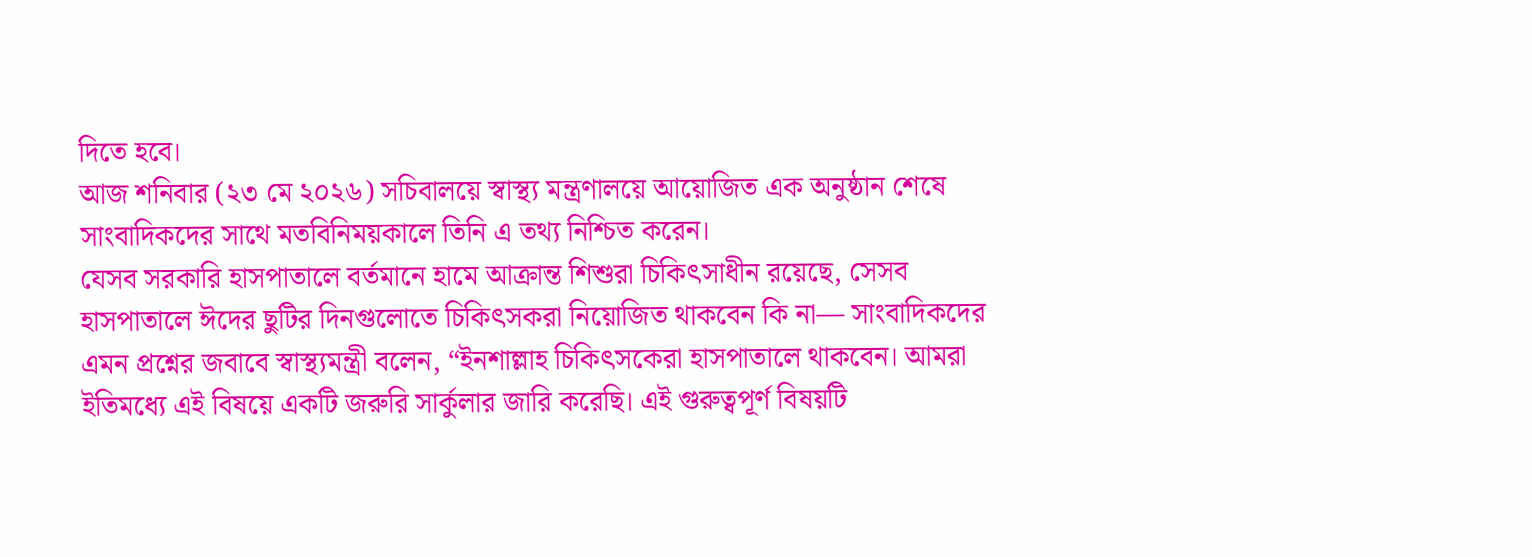দিতে হবে।
আজ শনিবার (২৩ মে ২০২৬) সচিবালয়ে স্বাস্থ্য মন্ত্রণালয়ে আয়োজিত এক অনুষ্ঠান শেষে সাংবাদিকদের সাথে মতবিনিময়কালে তিনি এ তথ্য নিশ্চিত করেন।
যেসব সরকারি হাসপাতালে বর্তমানে হামে আক্রান্ত শিশুরা চিকিৎসাধীন রয়েছে, সেসব হাসপাতালে ঈদের ছুটির দিনগুলোতে চিকিৎসকরা নিয়োজিত থাকবেন কি না— সাংবাদিকদের এমন প্রশ্নের জবাবে স্বাস্থ্যমন্ত্রী বলেন, “ইনশাল্লাহ চিকিৎসকেরা হাসপাতালে থাকবেন। আমরা ইতিমধ্যে এই বিষয়ে একটি জরুরি সার্কুলার জারি করেছি। এই গুরুত্বপূর্ণ বিষয়টি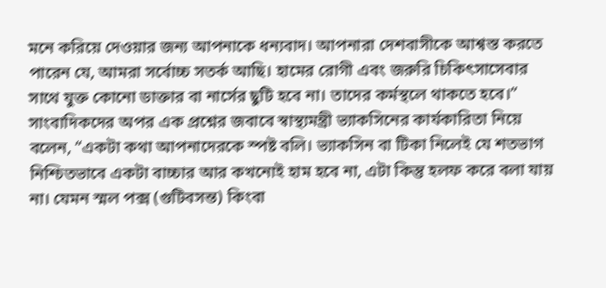মনে করিয়ে দেওয়ার জন্য আপনাকে ধন্যবাদ। আপনারা দেশবাসীকে আশ্বস্ত করতে পারেন যে, আমরা সর্বোচ্চ সতর্ক আছি। হামের রোগী এবং জরুরি চিকিৎসাসেবার সাথে যুক্ত কোনো ডাক্তার বা নার্সের ছুটি হবে না। তাদের কর্মস্থলে থাকতে হবে।”
সাংবাদিকদের অপর এক প্রশ্নের জবাবে স্বাস্থ্যমন্ত্রী ভ্যাকসিনের কার্যকারিতা নিয়ে বলেন, “একটা কথা আপনাদেরকে স্পষ্ট বলি। ভ্যাকসিন বা টিকা নিলেই যে শতভাগ নিশ্চিতভাবে একটা বাচ্চার আর কখনোই হাম হবে না, এটা কিন্তু হলফ করে বলা যায় না। যেমন স্মল পক্স (গুটিবসন্ত) কিংবা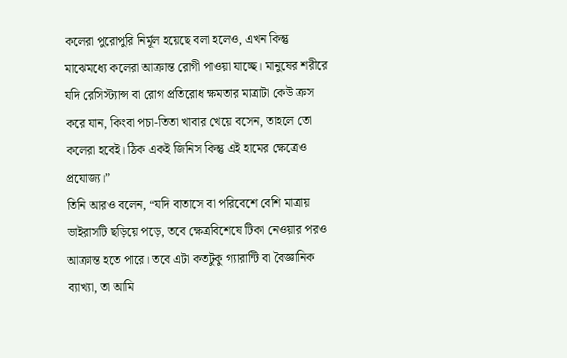কলেরা পুরোপুরি নির্মূল হয়েছে বলা হলেও, এখন কিন্তু মাঝেমধ্যে কলেরা আক্রান্ত রোগী পাওয়া যাচ্ছে। মানুষের শরীরে যদি রেসিস্ট্যান্স বা রোগ প্রতিরোধ ক্ষমতার মাত্রাটা কেউ ক্রস করে যান, কিংবা পচা-তিতা খাবার খেয়ে বসেন, তাহলে তো কলেরা হবেই। ঠিক একই জিনিস কিন্তু এই হামের ক্ষেত্রেও প্রযোজ্য।”
তিনি আরও বলেন, “যদি বাতাসে বা পরিবেশে বেশি মাত্রায় ভাইরাসটি ছড়িয়ে পড়ে, তবে ক্ষেত্রবিশেষে টিকা নেওয়ার পরও আক্রান্ত হতে পারে। তবে এটা কতটুকু গ্যারান্টি বা বৈজ্ঞানিক ব্যাখ্যা, তা আমি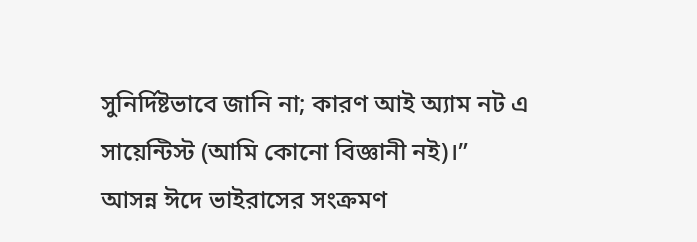সুনির্দিষ্টভাবে জানি না; কারণ আই অ্যাম নট এ সায়েন্টিস্ট (আমি কোনো বিজ্ঞানী নই)।”
আসন্ন ঈদে ভাইরাসের সংক্রমণ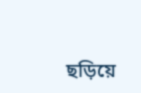ছড়িয়ে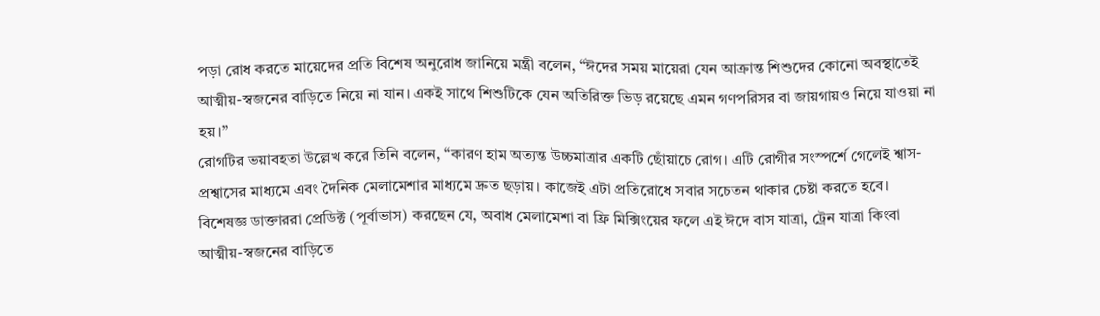পড়া রোধ করতে মায়েদের প্রতি বিশেষ অনুরোধ জানিয়ে মন্ত্রী বলেন, “ঈদের সময় মায়েরা যেন আক্রান্ত শিশুদের কোনো অবস্থাতেই আত্মীয়-স্বজনের বাড়িতে নিয়ে না যান। একই সাথে শিশুটিকে যেন অতিরিক্ত ভিড় রয়েছে এমন গণপরিসর বা জায়গায়ও নিয়ে যাওয়া না হয়।”
রোগটির ভয়াবহতা উল্লেখ করে তিনি বলেন, “কারণ হাম অত্যন্ত উচ্চমাত্রার একটি ছোঁয়াচে রোগ। এটি রোগীর সংস্পর্শে গেলেই শ্বাস-প্রশ্বাসের মাধ্যমে এবং দৈনিক মেলামেশার মাধ্যমে দ্রুত ছড়ায়। কাজেই এটা প্রতিরোধে সবার সচেতন থাকার চেষ্টা করতে হবে। বিশেষজ্ঞ ডাক্তাররা প্রেডিক্ট (পূর্বাভাস) করছেন যে, অবাধ মেলামেশা বা ফ্রি মিক্সিংয়ের ফলে এই ঈদে বাস যাত্রা, ট্রেন যাত্রা কিংবা আত্মীয়-স্বজনের বাড়িতে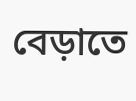বেড়াতে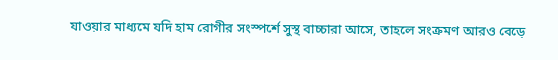যাওয়ার মাধ্যমে যদি হাম রোগীর সংস্পর্শে সুস্থ বাচ্চারা আসে, তাহলে সংক্রমণ আরও বেড়ে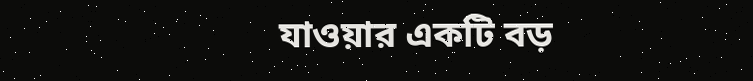যাওয়ার একটি বড়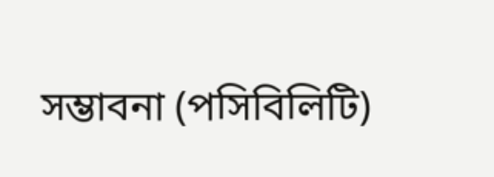সম্ভাবনা (পসিবিলিটি)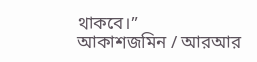থাকবে।”
আকাশজমিন / আরআর